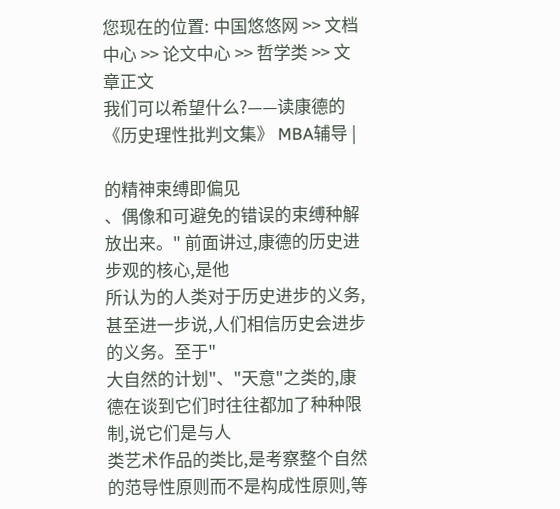您现在的位置: 中国悠悠网 >> 文档中心 >> 论文中心 >> 哲学类 >> 文章正文
我们可以希望什么?——读康德的《历史理性批判文集》 MBA辅导 |

的精神束缚即偏见
、偶像和可避免的错误的束缚种解放出来。" 前面讲过,康德的历史进步观的核心,是他
所认为的人类对于历史进步的义务,甚至进一步说,人们相信历史会进步的义务。至于"
大自然的计划"、"天意"之类的,康德在谈到它们时往往都加了种种限制,说它们是与人
类艺术作品的类比,是考察整个自然的范导性原则而不是构成性原则,等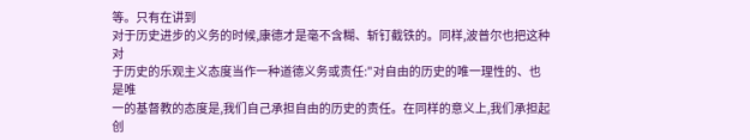等。只有在讲到
对于历史进步的义务的时候,康德才是毫不含糊、斩钉截铁的。同样,波普尔也把这种对
于历史的乐观主义态度当作一种道德义务或责任:"对自由的历史的唯一理性的、也是唯
一的基督教的态度是,我们自己承担自由的历史的责任。在同样的意义上,我们承担起创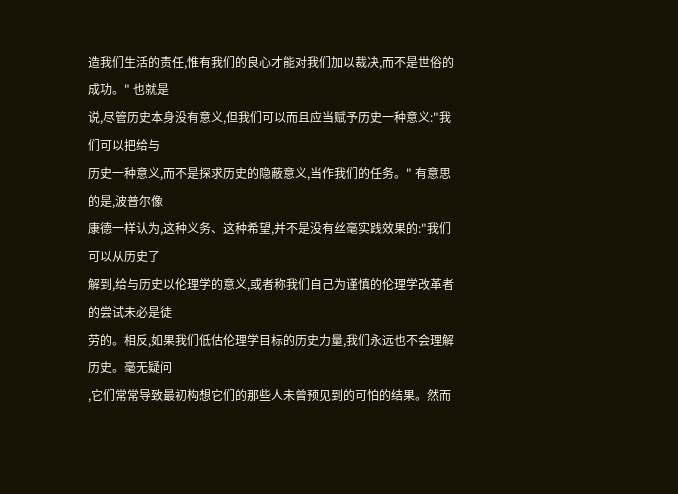造我们生活的责任,惟有我们的良心才能对我们加以裁决,而不是世俗的成功。" 也就是
说,尽管历史本身没有意义,但我们可以而且应当赋予历史一种意义:"我们可以把给与
历史一种意义,而不是探求历史的隐蔽意义,当作我们的任务。" 有意思的是,波普尔像
康德一样认为,这种义务、这种希望,并不是没有丝毫实践效果的:"我们可以从历史了
解到,给与历史以伦理学的意义,或者称我们自己为谨慎的伦理学改革者的尝试未必是徒
劳的。相反,如果我们低估伦理学目标的历史力量,我们永远也不会理解历史。毫无疑问
,它们常常导致最初构想它们的那些人未曾预见到的可怕的结果。然而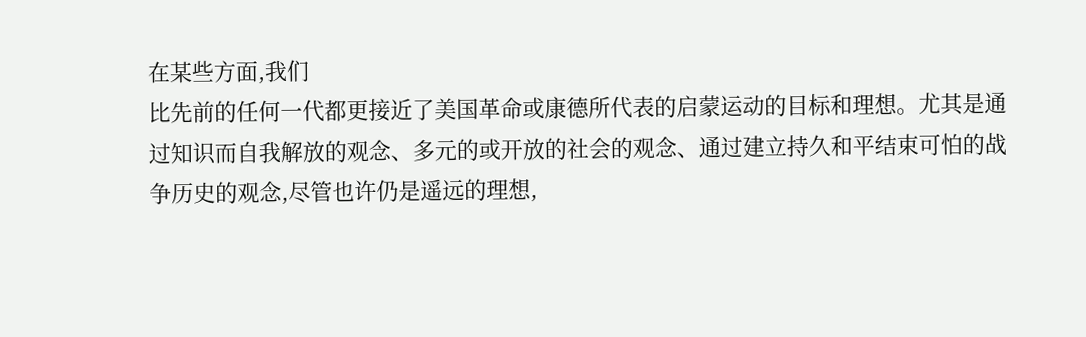在某些方面,我们
比先前的任何一代都更接近了美国革命或康德所代表的启蒙运动的目标和理想。尤其是通
过知识而自我解放的观念、多元的或开放的社会的观念、通过建立持久和平结束可怕的战
争历史的观念,尽管也许仍是遥远的理想,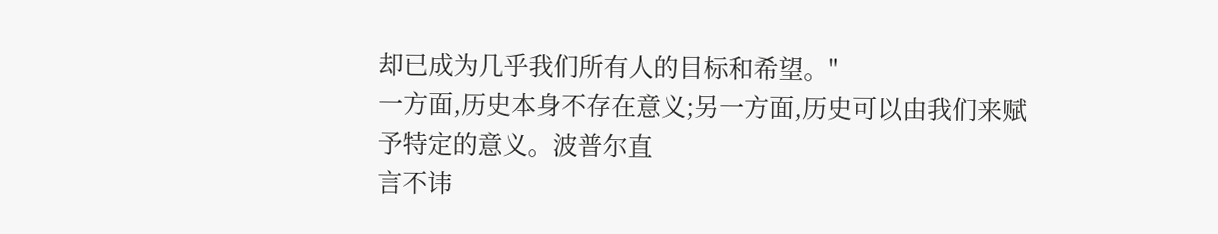却已成为几乎我们所有人的目标和希望。"
一方面,历史本身不存在意义;另一方面,历史可以由我们来赋予特定的意义。波普尔直
言不讳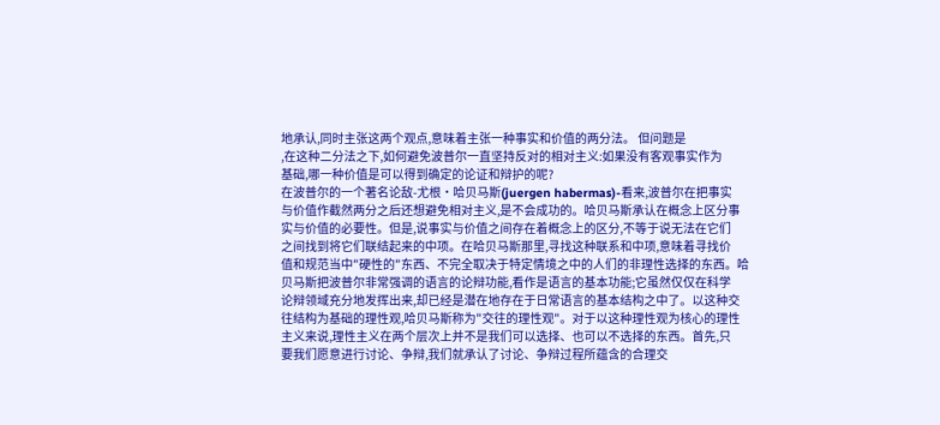地承认,同时主张这两个观点,意味着主张一种事实和价值的两分法。 但问题是
,在这种二分法之下,如何避免波普尔一直坚持反对的相对主义:如果没有客观事实作为
基础,哪一种价值是可以得到确定的论证和辩护的呢?
在波普尔的一个著名论敌-尤根·哈贝马斯(juergen habermas)-看来,波普尔在把事实
与价值作截然两分之后还想避免相对主义,是不会成功的。哈贝马斯承认在概念上区分事
实与价值的必要性。但是,说事实与价值之间存在着概念上的区分,不等于说无法在它们
之间找到将它们联结起来的中项。在哈贝马斯那里,寻找这种联系和中项,意味着寻找价
值和规范当中"硬性的"东西、不完全取决于特定情境之中的人们的非理性选择的东西。哈
贝马斯把波普尔非常强调的语言的论辩功能,看作是语言的基本功能;它虽然仅仅在科学
论辩领域充分地发挥出来,却已经是潜在地存在于日常语言的基本结构之中了。以这种交
往结构为基础的理性观,哈贝马斯称为"交往的理性观"。对于以这种理性观为核心的理性
主义来说,理性主义在两个层次上并不是我们可以选择、也可以不选择的东西。首先,只
要我们愿意进行讨论、争辩,我们就承认了讨论、争辩过程所蕴含的合理交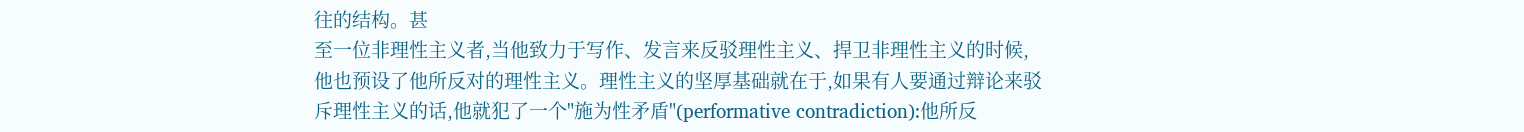往的结构。甚
至一位非理性主义者,当他致力于写作、发言来反驳理性主义、捍卫非理性主义的时候,
他也预设了他所反对的理性主义。理性主义的坚厚基础就在于,如果有人要通过辩论来驳
斥理性主义的话,他就犯了一个"施为性矛盾"(performative contradiction):他所反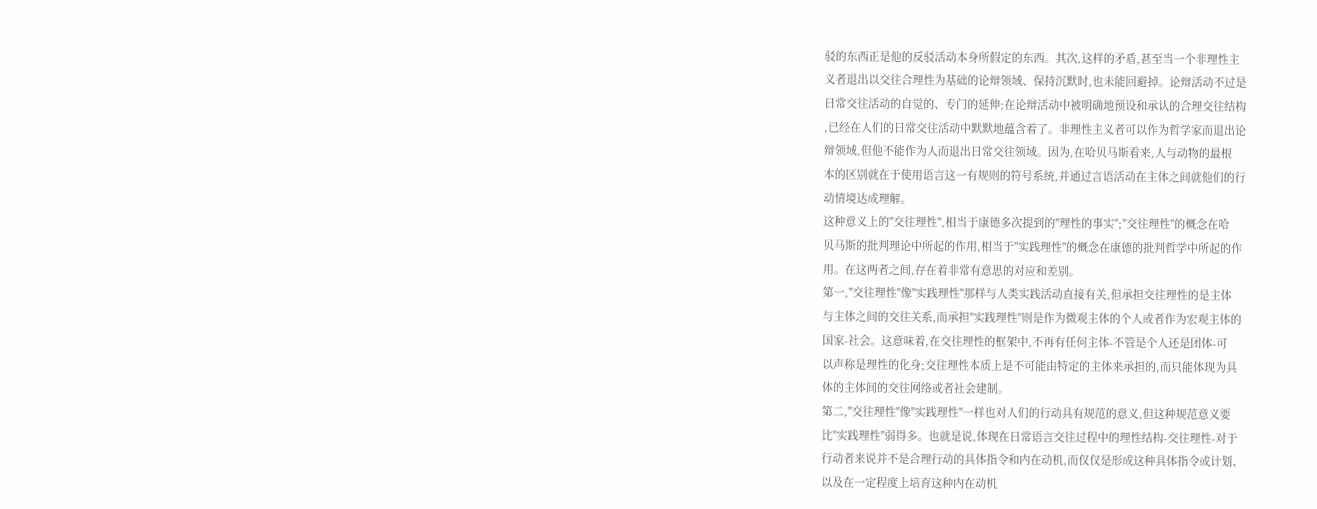驳的东西正是他的反驳活动本身所假定的东西。其次,这样的矛盾,甚至当一个非理性主
义者退出以交往合理性为基础的论辩领域、保持沉默时,也未能回避掉。论辩活动不过是
日常交往活动的自觉的、专门的延伸;在论辩活动中被明确地预设和承认的合理交往结构
,已经在人们的日常交往活动中默默地蕴含着了。非理性主义者可以作为哲学家而退出论
辩领域,但他不能作为人而退出日常交往领域。因为,在哈贝马斯看来,人与动物的最根
本的区别就在于使用语言这一有规则的符号系统,并通过言语活动在主体之间就他们的行
动情境达成理解。
这种意义上的"交往理性",相当于康德多次提到的"理性的事实";"交往理性"的概念在哈
贝马斯的批判理论中所起的作用,相当于"实践理性"的概念在康德的批判哲学中所起的作
用。在这两者之间,存在着非常有意思的对应和差别。
第一,"交往理性"像"实践理性"那样与人类实践活动直接有关,但承担交往理性的是主体
与主体之间的交往关系,而承担"实践理性"则是作为微观主体的个人或者作为宏观主体的
国家-社会。这意味着,在交往理性的框架中,不再有任何主体-不管是个人还是团体-可
以声称是理性的化身;交往理性本质上是不可能由特定的主体来承担的,而只能体现为具
体的主体间的交往网络或者社会建制。
第二,"交往理性"像"实践理性"一样也对人们的行动具有规范的意义,但这种规范意义要
比"实践理性"弱得多。也就是说,体现在日常语言交往过程中的理性结构-交往理性-对于
行动者来说并不是合理行动的具体指令和内在动机,而仅仅是形成这种具体指令或计划、
以及在一定程度上培育这种内在动机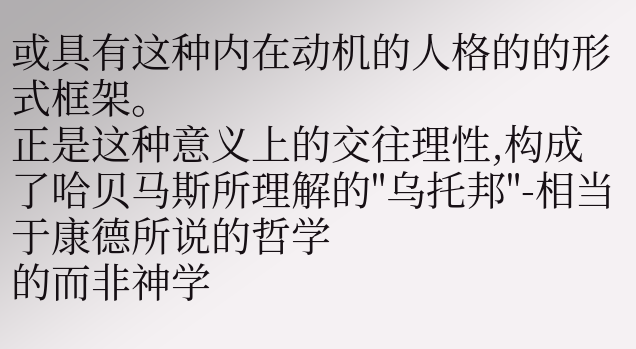或具有这种内在动机的人格的的形式框架。
正是这种意义上的交往理性,构成了哈贝马斯所理解的"乌托邦"-相当于康德所说的哲学
的而非神学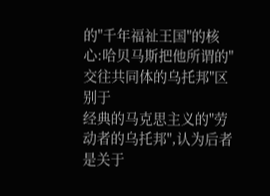的"千年福祉王国"的核心:哈贝马斯把他所谓的"交往共同体的乌托邦"区别于
经典的马克思主义的"劳动者的乌托邦",认为后者是关于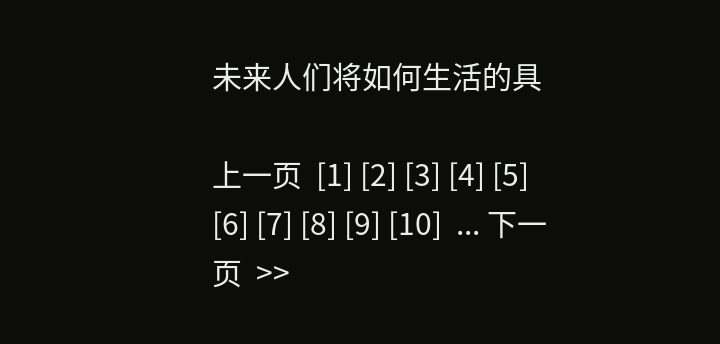未来人们将如何生活的具

上一页  [1] [2] [3] [4] [5] [6] [7] [8] [9] [10]  ... 下一页  >>